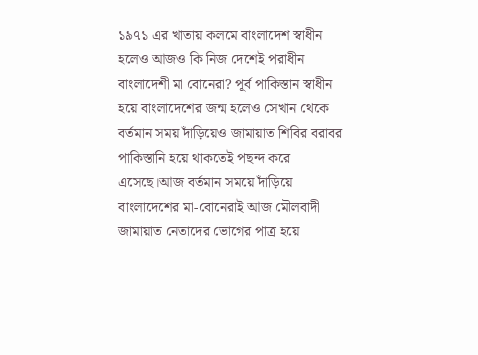১৯৭১ এর খাতায় কলমে বাংলাদেশ স্বাধীন হলেও আজও কি নিজ দেশেই পরাধীন বাংলাদেশী মা বোনেরা? পূর্ব পাকিস্তান স্বাধীন হয়ে বাংলাদেশের জন্ম হলেও সেখান থেকে বর্তমান সময় দাঁড়িয়েও জামায়াত শিবির বরাবর পাকিস্তানি হয়ে থাকতেই পছন্দ করে এসেছে।আজ বর্তমান সময়ে দাঁড়িয়ে বাংলাদেশের মা-বোনেরাই আজ মৌলবাদী জামায়াত নেতাদের ভোগের পাত্র হয়ে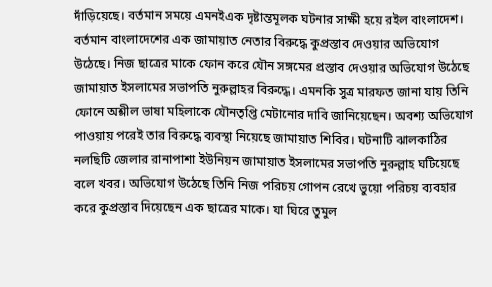দাঁড়িয়েছে। বর্তমান সময়ে এমনইএক দৃষ্টান্তমূলক ঘটনার সাক্ষী হয়ে রইল বাংলাদেশ। বর্তমান বাংলাদেশের এক জামায়াত নেতার বিরুদ্ধে কুপ্রস্তাব দেওয়ার অভিযোগ উঠেছে। নিজ ছাত্রের মাকে ফোন করে যৌন সঙ্গমের প্রস্তাব দেওয়ার অভিযোগ উঠেছে জামায়াত ইসলামের সভাপতি নুরুল্লাহর বিরুদ্ধে। এমনকি সুত্র মারফত জানা যায় তিনি ফোনে অশ্লীল ভাষা মহিলাকে যৌনতৃপ্তি মেটানোর দাবি জানিয়েছেন। অবশ্য অভিযোগ পাওয়ায় পরেই তার বিরুদ্ধে ব্যবস্থা নিয়েছে জামায়াত শিবির। ঘটনাটি ঝালকাঠির নলছিটি জেলার রানাপাশা ইউনিয়ন জামায়াত ইসলামের সভাপতি নুরুল্লাহ ঘটিয়েছে বলে খবর। অভিযোগ উঠেছে তিনি নিজ পরিচয় গোপন রেখে ভুয়ো পরিচয় ব্যবহার করে কুপ্রস্তাব দিয়েছেন এক ছাত্রের মাকে। যা ঘিরে তুমুল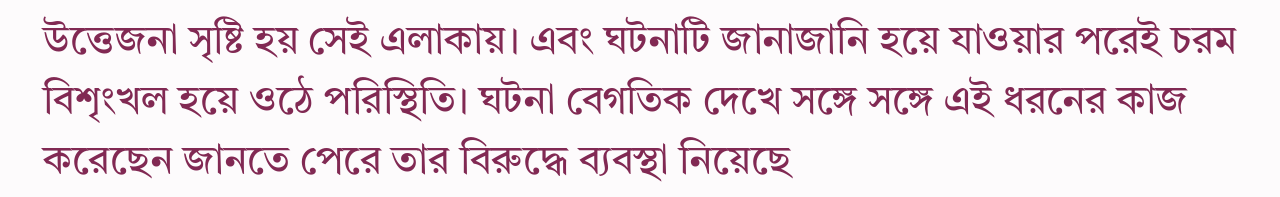উত্তেজনা সৃষ্টি হয় সেই এলাকায়। এবং ঘটনাটি জানাজানি হয়ে যাওয়ার পরেই চরম বিশৃংখল হয়ে ওঠে পরিস্থিতি। ঘটনা বেগতিক দেখে সঙ্গে সঙ্গে এই ধরনের কাজ করেছেন জানতে পেরে তার বিরুদ্ধে ব্যবস্থা নিয়েছে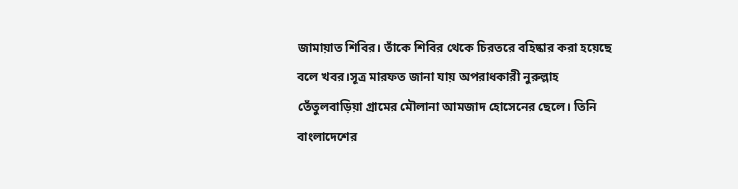জামায়াত শিবির। তাঁকে শিবির থেকে চিরতরে বহিষ্কার করা হয়েছে বলে খবর।সূত্র মারফত জানা যায় অপরাধকারী নুরুল্লাহ তেঁতুলবাড়িয়া গ্রামের মৌলানা আমজাদ হোসেনের ছেলে। তিনি বাংলাদেশের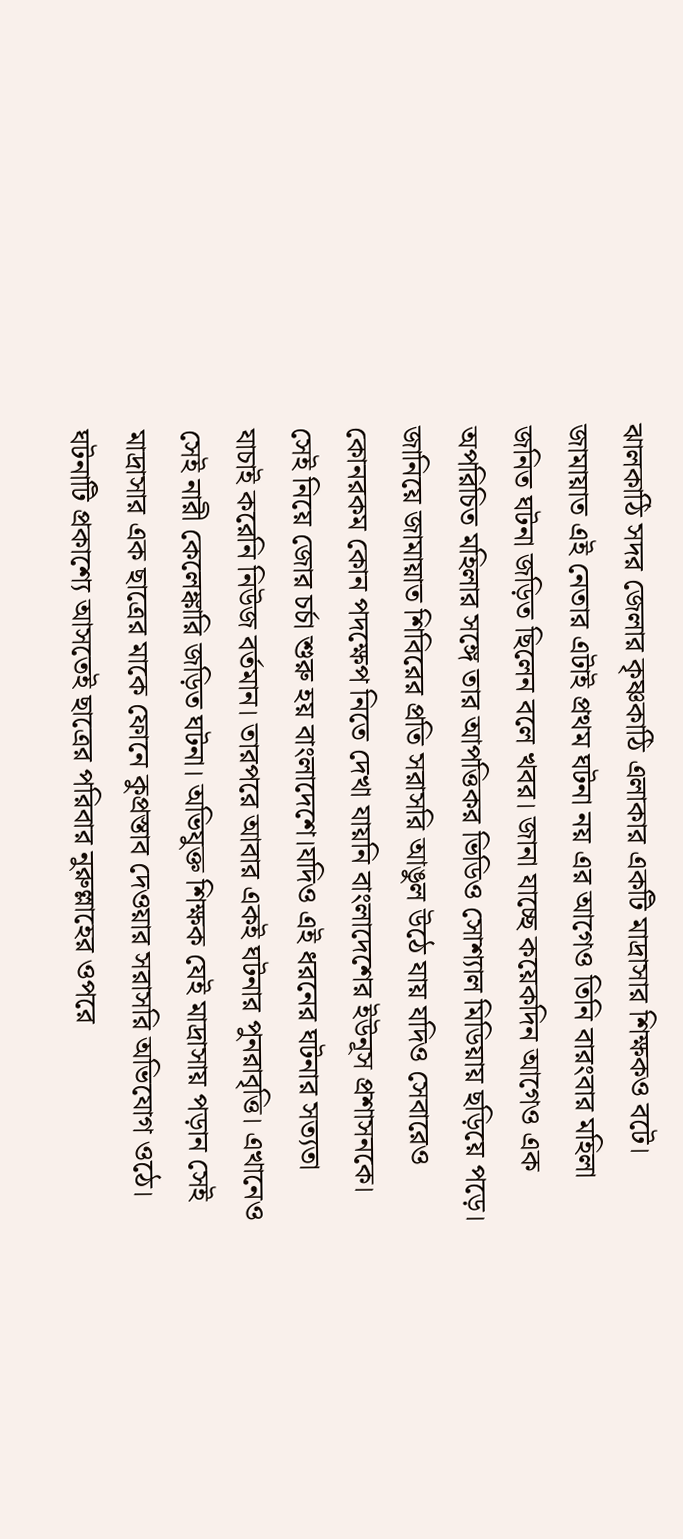ঝালকাঠি সদর জেলার কৃষ্ণকাঠি এলাকার একটি মাদ্রাসার শিক্ষকও বটে। জামায়াত এই নেতার এটাই প্রথম ঘটনা নয় এর আগেও তিনি বারংবার মহিলা জনিত ঘটনা জড়িত ছিলেন বলে খবর। জানা যাচ্ছে কয়েকদিন আগেও এক অপরিচিত মহিলার সঙ্গে তার আপত্তিকর ভিডিও সোশ্যাল মিডিয়ায় ছড়িয়ে পড়ে। জানিয়ে জামায়াত শিবিরের প্রতি সরাসরি আঙুল উঠে যায় যদিও সেবারেও কোনরকম কোন পদক্ষেপ নিতে দেখা যায়নি বাংলাদেশের ইউনূস প্রশাসনকে। সেই নিয়ে জোর চর্চা শুরু হয় বাংলাদেশে।যদিও এই ধরনের ঘটনার সত্যতা যাচাই করেনি নিউজ বর্তমান। তারপরে আবার একই ঘটনার পুনরাবৃত্তি। এখানেও সেই নারী কেলেঙ্কারি জড়িত ঘটনা। অভিযুক্ত শিক্ষক যেই মাদ্রাসায় পড়ান সেই মাদ্রাসার এক ছাত্রের মাকে ফোনে কুপ্রস্তাব দেওয়ার সরাসরি অভিযোগ ওঠে। ঘটনাটি প্রকাশ্যে আসতেই ছাত্রের পরিবার নুরুল্লাহের ওপরে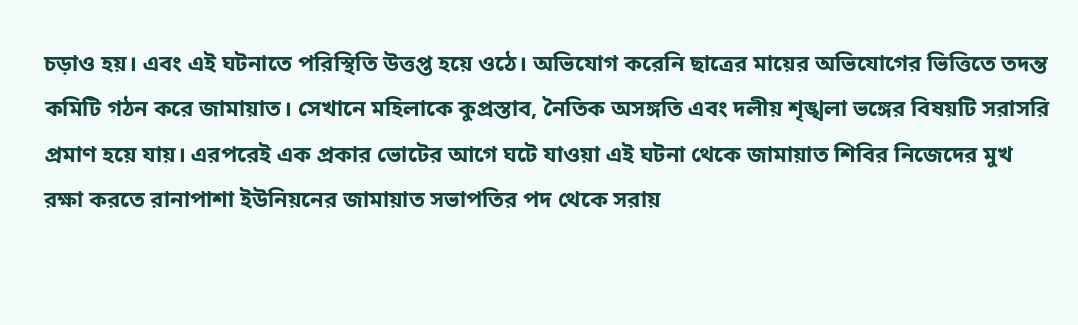চড়াও হয়। এবং এই ঘটনাতে পরিস্থিতি উত্তপ্ত হয়ে ওঠে। অভিযোগ করেনি ছাত্রের মায়ের অভিযোগের ভিত্তিতে তদন্ত কমিটি গঠন করে জামায়াত। সেখানে মহিলাকে কুপ্রস্তাব, নৈতিক অসঙ্গতি এবং দলীয় শৃঙ্খলা ভঙ্গের বিষয়টি সরাসরি প্রমাণ হয়ে যায়। এরপরেই এক প্রকার ভোটের আগে ঘটে যাওয়া এই ঘটনা থেকে জামায়াত শিবির নিজেদের মুখ রক্ষা করতে রানাপাশা ইউনিয়নের জামায়াত সভাপতির পদ থেকে সরায়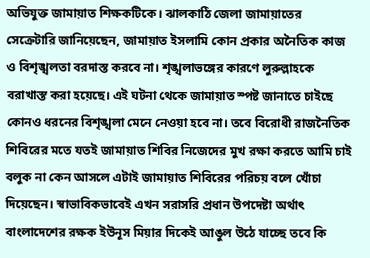অভিযুক্ত জামায়াত শিক্ষকটিকে। ঝালকাঠি জেলা জামায়াতের সেক্রেটারি জানিয়েছেন, জামায়াত ইসলামি কোন প্রকার অনৈতিক কাজ ও বিশৃঙ্খলতা বরদাস্ত করবে না। শৃঙ্খলাভঙ্গের কারণে লুরুল্লাহকে বরাখাস্ত করা হয়েছে। এই ঘটনা থেকে জামায়াত স্পষ্ট জানাতে চাইছে কোনও ধরনের বিশৃঙ্খলা মেনে নেওয়া হবে না। তবে বিরোধী রাজনৈতিক শিবিরের মতে যতই জামায়াত শিবির নিজেদের মুখ রক্ষা করতে আমি চাই বলুক না কেন আসলে এটাই জামায়াত শিবিরের পরিচয় বলে খোঁচা দিয়েছেন। স্বাভাবিকভাবেই এখন সরাসরি প্রধান উপদেষ্টা অর্থাৎ বাংলাদেশের রক্ষক ইউনূস মিয়ার দিকেই আঙুল উঠে যাচ্ছে তবে কি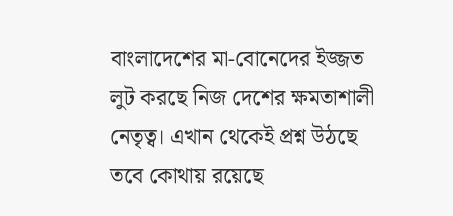বাংলাদেশের মা-বোনেদের ইজ্জত লুট করছে নিজ দেশের ক্ষমতাশালী নেতৃত্ব। এখান থেকেই প্রশ্ন উঠছে তবে কোথায় রয়েছে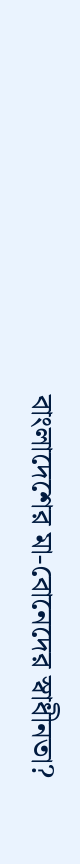বাংলাদেশের মা-বোনেদের স্বাধীনতা?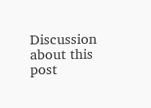Discussion about this post